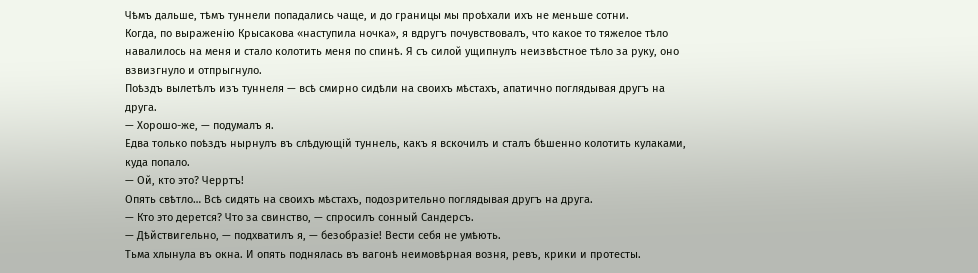Чѣмъ дальше, тѣмъ туннели попадались чаще, и до границы мы проѣхали ихъ не меньше сотни.
Когда, по выраженію Крысакова «наступила ночка», я вдругъ почувствовалъ, что какое то тяжелое тѣло навалилось на меня и стало колотить меня по спинѣ. Я съ силой ущипнулъ неизвѣстное тѣло за руку, оно взвизгнуло и отпрыгнуло.
Поѣздъ вылетѣлъ изъ туннеля — всѣ смирно сидѣли на своихъ мѣстахъ, апатично поглядывая другъ на друга.
— Хорошо-же, — подумалъ я.
Едва только поѣздъ нырнулъ въ слѣдующій туннель, какъ я вскочилъ и сталъ бѣшенно колотить кулаками, куда попало.
— Ой, кто это? Черртъ!
Опять свѣтло… Всѣ сидять на своихъ мѣстахъ, подозрительно поглядывая другъ на друга.
— Кто это дерется? Что за свинство, — спросилъ сонный Сандерсъ.
— Дѣйствигельно, — подхватилъ я, — безобразіе! Вести себя не умѣють.
Тьма хлынула въ окна. И опять поднялась въ вагонѣ неимовѣрная возня, ревъ, крики и протесты.